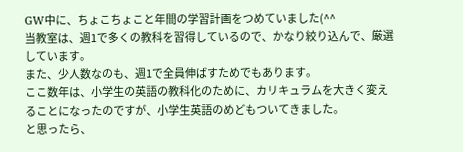GW中に、ちょこちょこと年間の学習計画をつめていました(^^
当教室は、週1で多くの教科を習得しているので、かなり絞り込んで、厳選しています。
また、少人数なのも、週1で全員伸ばすためでもあります。
ここ数年は、小学生の英語の教科化のために、カリキュラムを大きく変えることになったのですが、小学生英語のめどもついてきました。
と思ったら、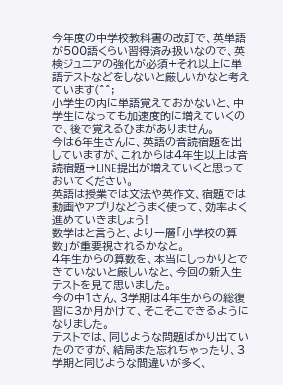今年度の中学校教科書の改訂で、英単語が500語くらい習得済み扱いなので、英検ジュニアの強化が必須+それ以上に単語テストなどをしないと厳しいかなと考えています(^^;
小学生の内に単語覚えておかないと、中学生になっても加速度的に増えていくので、後で覚えるひまがありません。
今は6年生さんに、英語の音読宿題を出していますが、これからは4年生以上は音読宿題→LINE提出が増えていくと思っておいてください。
英語は授業では文法や英作文、宿題では動画やアプリなどうまく使って、効率よく進めていきましょう!
数学はと言うと、より一層「小学校の算数」が重要視されるかなと。
4年生からの算数を、本当にしっかりとできていないと厳しいなと、今回の新入生テストを見て思いました。
今の中1さん、3学期は4年生からの総復習に3か月かけて、そこそこできるようになりました。
テストでは、同じような問題ばかり出ていたのですが、結局また忘れちゃったり、3学期と同じような間違いが多く、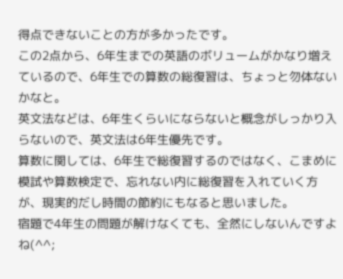得点できないことの方が多かったです。
この2点から、6年生までの英語のボリュームがかなり増えているので、6年生での算数の総復習は、ちょっと勿体ないかなと。
英文法などは、6年生くらいにならないと概念がしっかり入らないので、英文法は6年生優先です。
算数に関しては、6年生で総復習するのではなく、こまめに模試や算数検定で、忘れない内に総復習を入れていく方が、現実的だし時間の節約にもなると思いました。
宿題で4年生の問題が解けなくても、全然にしないんですよね(^^;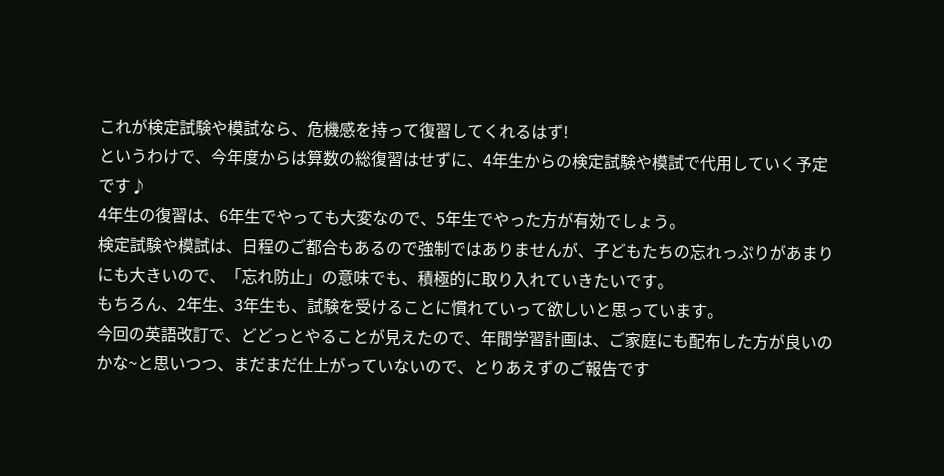これが検定試験や模試なら、危機感を持って復習してくれるはず!
というわけで、今年度からは算数の総復習はせずに、4年生からの検定試験や模試で代用していく予定です♪
4年生の復習は、6年生でやっても大変なので、5年生でやった方が有効でしょう。
検定試験や模試は、日程のご都合もあるので強制ではありませんが、子どもたちの忘れっぷりがあまりにも大きいので、「忘れ防止」の意味でも、積極的に取り入れていきたいです。
もちろん、2年生、3年生も、試験を受けることに慣れていって欲しいと思っています。
今回の英語改訂で、どどっとやることが見えたので、年間学習計画は、ご家庭にも配布した方が良いのかな~と思いつつ、まだまだ仕上がっていないので、とりあえずのご報告です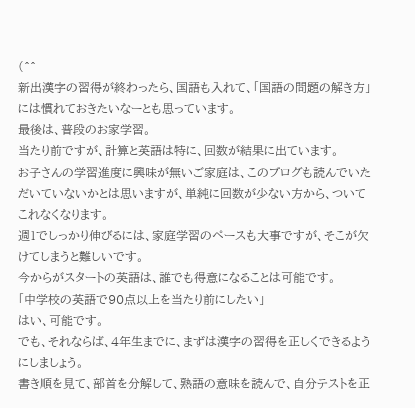(^^
新出漢字の習得が終わったら、国語も入れて、「国語の問題の解き方」には慣れておきたいなーとも思っています。
最後は、普段のお家学習。
当たり前ですが、計算と英語は特に、回数が結果に出ています。
お子さんの学習進度に興味が無いご家庭は、このブログも読んでいただいていないかとは思いますが、単純に回数が少ない方から、ついてこれなくなります。
週1でしっかり伸びるには、家庭学習のペースも大事ですが、そこが欠けてしまうと難しいです。
今からがスタートの英語は、誰でも得意になることは可能です。
「中学校の英語で90点以上を当たり前にしたい」
はい、可能です。
でも、それならば、4年生までに、まずは漢字の習得を正しくできるようにしましょう。
書き順を見て、部首を分解して、熟語の意味を読んで、自分テストを正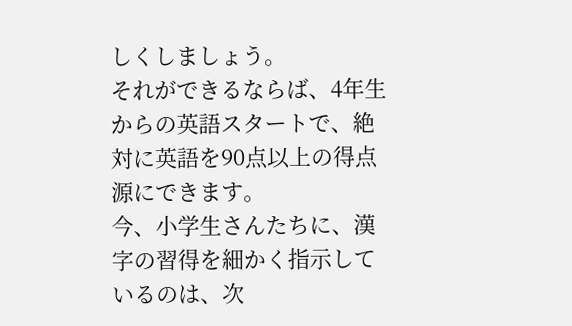しくしましょう。
それができるならば、4年生からの英語スタートで、絶対に英語を90点以上の得点源にできます。
今、小学生さんたちに、漢字の習得を細かく指示しているのは、次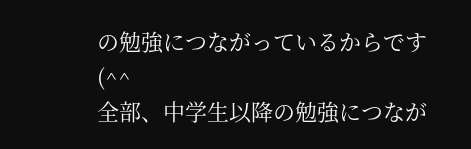の勉強につながっているからです(^^
全部、中学生以降の勉強につなが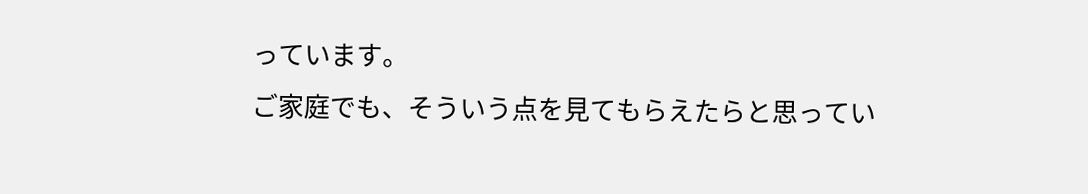っています。
ご家庭でも、そういう点を見てもらえたらと思ってい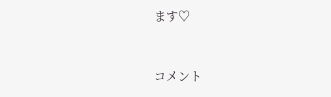ます♡



コメント